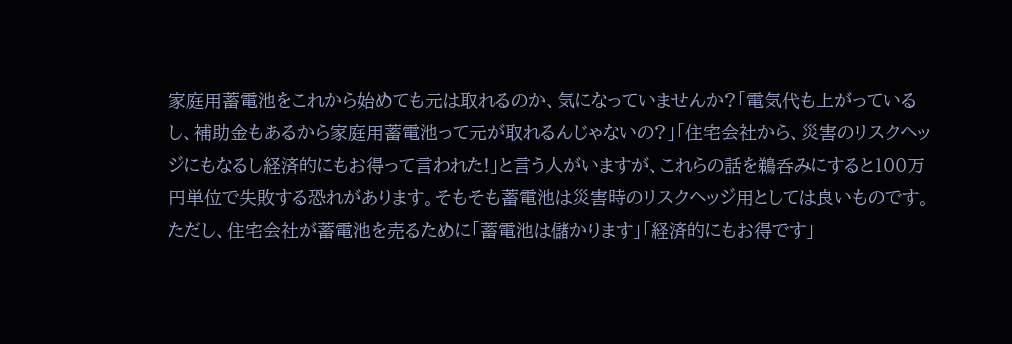家庭用蓄電池をこれから始めても元は取れるのか、気になっていませんか?「電気代も上がっているし、補助金もあるから家庭用蓄電池って元が取れるんじゃないの?」「住宅会社から、災害のリスクヘッジにもなるし経済的にもお得って言われた!」と言う人がいますが、これらの話を鵜呑みにすると100万円単位で失敗する恐れがあります。そもそも蓄電池は災害時のリスクヘッジ用としては良いものです。ただし、住宅会社が蓄電池を売るために「蓄電池は儲かります」「経済的にもお得です」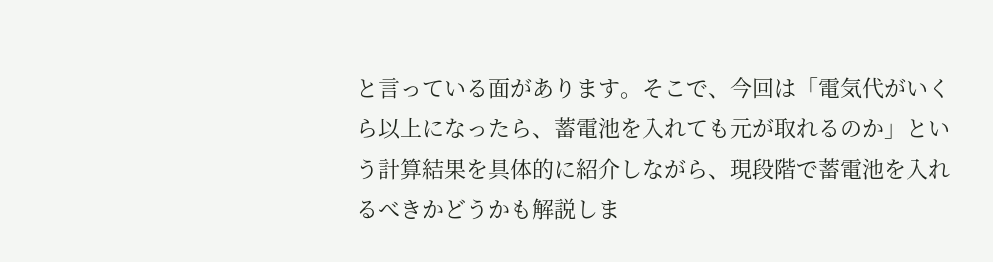と言っている面があります。そこで、今回は「電気代がいくら以上になったら、蓄電池を入れても元が取れるのか」という計算結果を具体的に紹介しながら、現段階で蓄電池を入れるべきかどうかも解説しま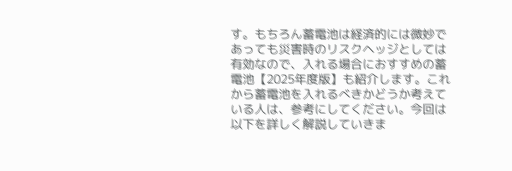す。もちろん蓄電池は経済的には微妙であっても災害時のリスクヘッジとしては有効なので、入れる場合におすすめの蓄電池【2025年度版】も紹介します。これから蓄電池を入れるべきかどうか考えている人は、参考にしてください。今回は以下を詳しく解説していきま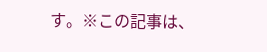す。※この記事は、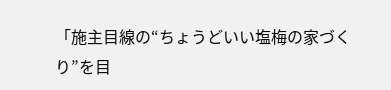「施主目線の“ちょうどいい塩梅の家づくり”を目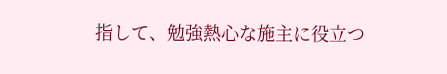指して、勉強熱心な施主に役立つ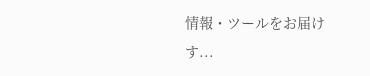情報・ツールをお届けす...